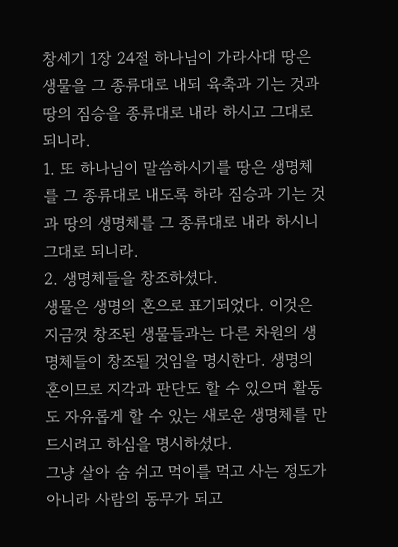창세기 1장 24절 하나님이 가라사대 땅은 생물을 그 종류대로 내되 육축과 기는 것과 땅의 짐승을 종류대로 내라 하시고 그대로 되니라.
1. 또 하나님이 말씀하시기를 땅은 생명체를 그 종류대로 내도록 하라 짐승과 기는 것과 땅의 생명체를 그 종류대로 내라 하시니 그대로 되니라.
2. 생명체들을 창조하셨다.
생물은 생명의 혼으로 표기되었다. 이것은 지금껏 창조된 생물들과는 다른 차원의 생명체들이 창조될 것임을 명시한다. 생명의 혼이므로 지각과 판단도 할 수 있으며 활동도 자유롭게 할 수 있는 새로운 생명체를 만드시려고 하심을 명시하셨다.
그냥 살아 숨 쉬고 먹이를 먹고 사는 정도가 아니라 사람의 동무가 되고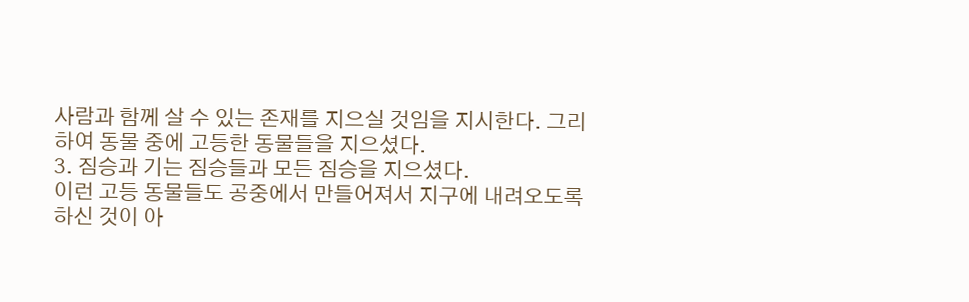사람과 함께 살 수 있는 존재를 지으실 것임을 지시한다. 그리하여 동물 중에 고등한 동물들을 지으셨다.
3. 짐승과 기는 짐승들과 모든 짐승을 지으셨다.
이런 고등 동물들도 공중에서 만들어져서 지구에 내려오도록 하신 것이 아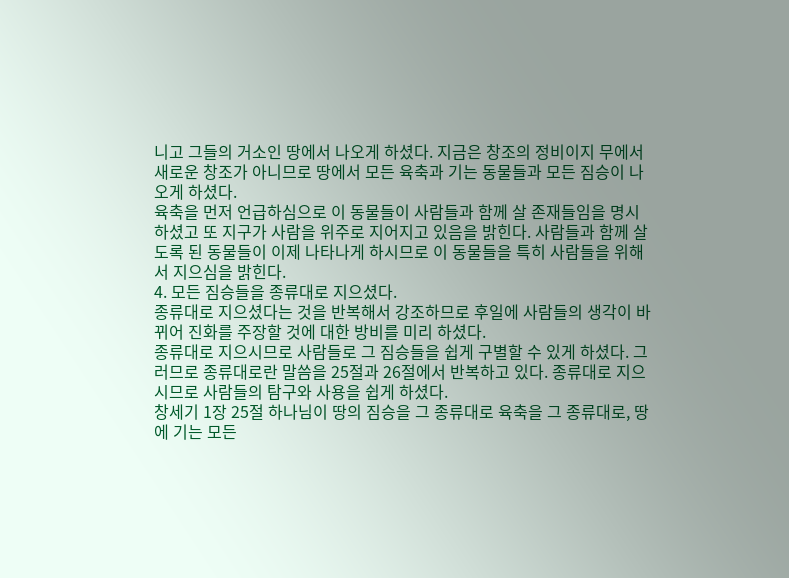니고 그들의 거소인 땅에서 나오게 하셨다. 지금은 창조의 정비이지 무에서 새로운 창조가 아니므로 땅에서 모든 육축과 기는 동물들과 모든 짐승이 나오게 하셨다.
육축을 먼저 언급하심으로 이 동물들이 사람들과 함께 살 존재들임을 명시하셨고 또 지구가 사람을 위주로 지어지고 있음을 밝힌다. 사람들과 함께 살도록 된 동물들이 이제 나타나게 하시므로 이 동물들을 특히 사람들을 위해서 지으심을 밝힌다.
4. 모든 짐승들을 종류대로 지으셨다.
종류대로 지으셨다는 것을 반복해서 강조하므로 후일에 사람들의 생각이 바뀌어 진화를 주장할 것에 대한 방비를 미리 하셨다.
종류대로 지으시므로 사람들로 그 짐승들을 쉽게 구별할 수 있게 하셨다. 그러므로 종류대로란 말씀을 25절과 26절에서 반복하고 있다. 종류대로 지으시므로 사람들의 탐구와 사용을 쉽게 하셨다.
창세기 1장 25절 하나님이 땅의 짐승을 그 종류대로 육축을 그 종류대로, 땅에 기는 모든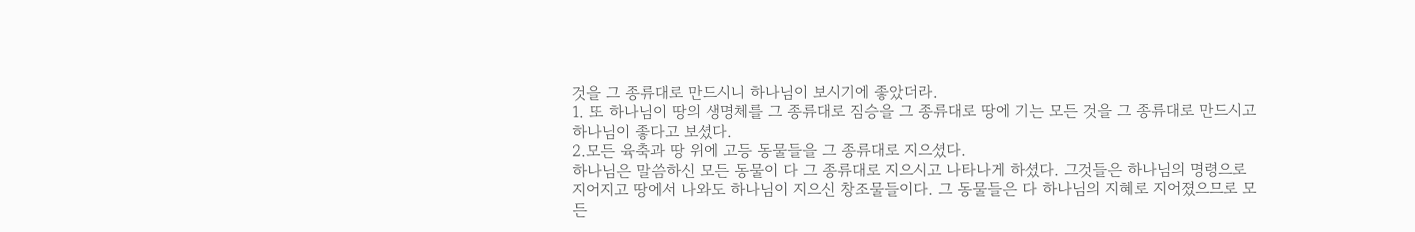것을 그 종류대로 만드시니 하나님이 보시기에 좋았더라.
1. 또 하나님이 땅의 생명체를 그 종류대로 짐승을 그 종류대로 땅에 기는 모든 것을 그 종류대로 만드시고 하나님이 좋다고 보셨다.
2.모든 육축과 땅 위에 고등 동물들을 그 종류대로 지으셨다.
하나님은 말씀하신 모든 동물이 다 그 종류대로 지으시고 나타나게 하셨다. 그것들은 하나님의 명령으로 지어지고 땅에서 나와도 하나님이 지으신 창조물들이다. 그 동물들은 다 하나님의 지혜로 지어졌으므로 모든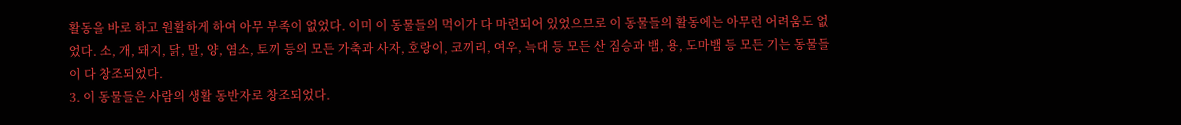활동을 바로 하고 원활하게 하여 아무 부족이 없었다. 이미 이 동물들의 먹이가 다 마련되어 있었으므로 이 동물들의 활동에는 아무런 어려움도 없었다. 소, 개, 돼지, 닭, 말, 양, 염소, 토끼 등의 모든 가축과 사자, 호랑이, 코끼리, 여우, 늑대 등 모든 산 짐승과 뱀, 용, 도마뱀 등 모든 기는 동물들이 다 창조되었다.
3. 이 동물들은 사람의 생활 동반자로 창조되었다.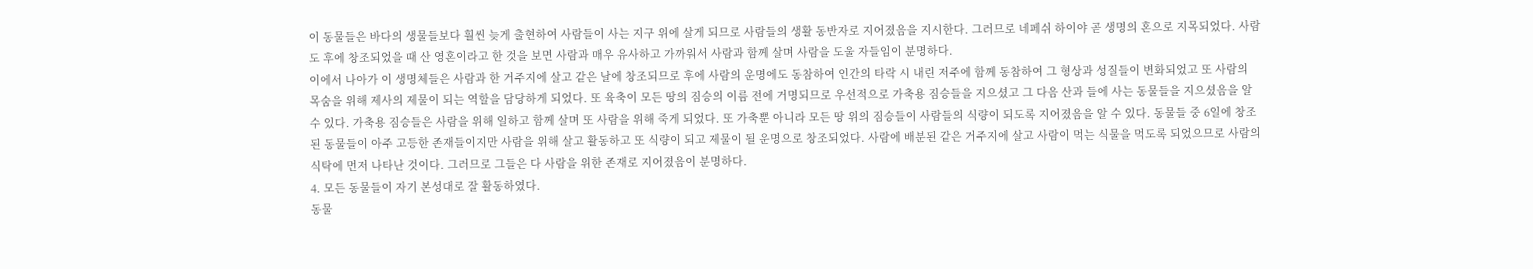이 동물들은 바다의 생물들보다 훨씬 늦게 출현하여 사람들이 사는 지구 위에 살게 되므로 사람들의 생활 동반자로 지어졌음을 지시한다. 그러므로 네페쉬 하이야 곧 생명의 혼으로 지목되었다. 사람도 후에 창조되었을 때 산 영혼이라고 한 것을 보면 사람과 매우 유사하고 가까워서 사람과 함께 살며 사람을 도울 자들임이 분명하다.
이에서 나아가 이 생명체들은 사람과 한 거주지에 살고 같은 날에 창조되므로 후에 사람의 운명에도 동참하여 인간의 타락 시 내린 저주에 함께 동참하여 그 형상과 성질들이 변화되었고 또 사람의 목숨을 위해 제사의 제물이 되는 역할을 담당하게 되었다. 또 육축이 모든 땅의 짐승의 이름 전에 거명되므로 우선적으로 가축용 짐승들을 지으셨고 그 다음 산과 들에 사는 동물들을 지으셨음을 알 수 있다. 가축용 짐승들은 사람을 위해 일하고 함께 살며 또 사람을 위해 죽게 되었다. 또 가축뿐 아니라 모든 땅 위의 짐승들이 사람들의 식량이 되도록 지어졌음을 알 수 있다. 동물들 중 6일에 창조된 동물들이 아주 고등한 존재들이지만 사람을 위해 살고 활동하고 또 식량이 되고 제물이 될 운명으로 창조되었다. 사람에 배분된 같은 거주지에 살고 사람이 먹는 식물을 먹도록 되었으므로 사람의 식탁에 먼저 나타난 것이다. 그러므로 그들은 다 사람을 위한 존재로 지어졌음이 분명하다.
4. 모든 동물들이 자기 본성대로 잘 활동하였다.
동물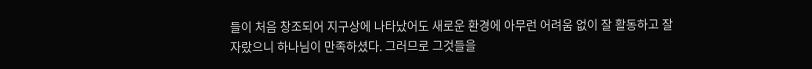들이 처음 창조되어 지구상에 나타났어도 새로운 환경에 아무런 어려움 없이 잘 활동하고 잘 자랐으니 하나님이 만족하셨다. 그러므로 그것들을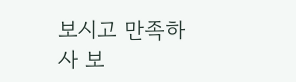보시고 만족하사 보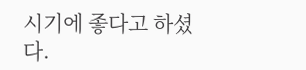시기에 좋다고 하셨다.